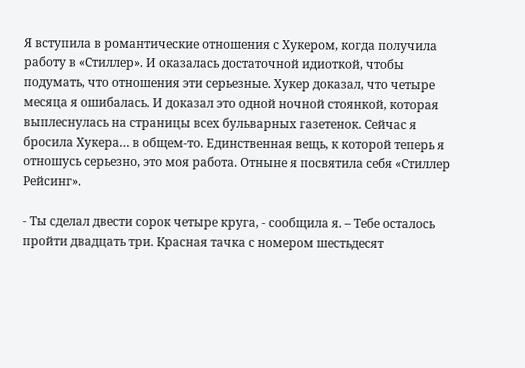Я вступила в романтические отношения с Хукером, когда получила работу в «Стиллер». И оказалась достаточной идиоткой, чтобы подумать, что отношения эти серьезные. Хукер доказал, что четыре месяца я ошибалась. И доказал это одной ночной стоянкой, которая выплеснулась на страницы всех бульварных газетенок. Сейчас я бросила Хукера… в общем-то. Единственная вещь, к которой теперь я отношусь серьезно, это моя работа. Отныне я посвятила себя «Стиллер Рейсинг».

- Ты сделал двести сорок четыре круга, - сообщила я. – Тебе осталось пройти двадцать три. Красная тачка с номером шестьдесят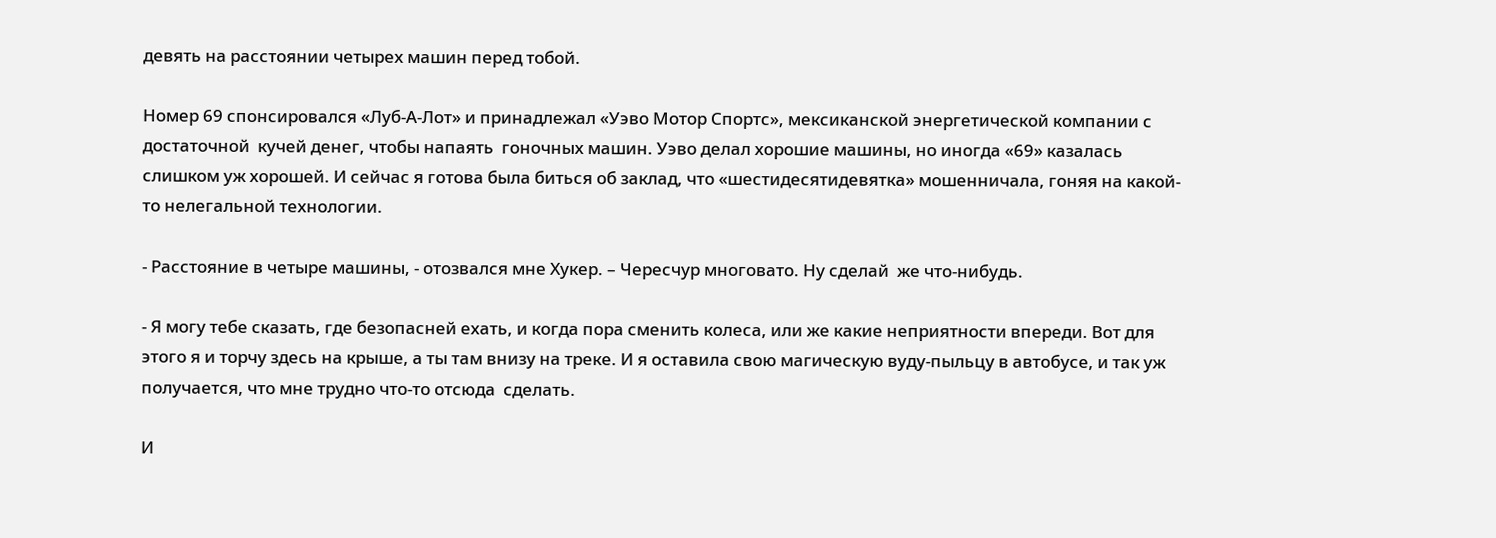девять на расстоянии четырех машин перед тобой.

Номер 69 спонсировался «Луб-А-Лот» и принадлежал «Уэво Мотор Спортс», мексиканской энергетической компании с достаточной  кучей денег, чтобы напаять  гоночных машин. Уэво делал хорошие машины, но иногда «69» казалась слишком уж хорошей. И сейчас я готова была биться об заклад, что «шестидесятидевятка» мошенничала, гоняя на какой-то нелегальной технологии.

- Расстояние в четыре машины, - отозвался мне Хукер. – Чересчур многовато. Ну сделай  же что-нибудь.

- Я могу тебе сказать, где безопасней ехать, и когда пора сменить колеса, или же какие неприятности впереди. Вот для этого я и торчу здесь на крыше, а ты там внизу на треке. И я оставила свою магическую вуду-пыльцу в автобусе, и так уж получается, что мне трудно что-то отсюда  сделать.

И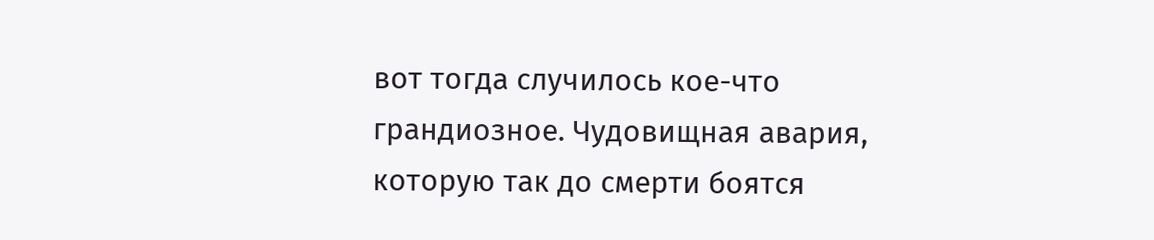вот тогда случилось кое-что грандиозное. Чудовищная авария, которую так до смерти боятся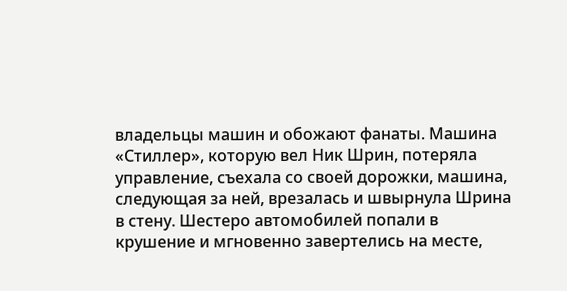владельцы машин и обожают фанаты. Машина «Стиллер», которую вел Ник Шрин, потеряла управление, съехала со своей дорожки, машина, следующая за ней, врезалась и швырнула Шрина в стену. Шестеро автомобилей попали в крушение и мгновенно завертелись на месте,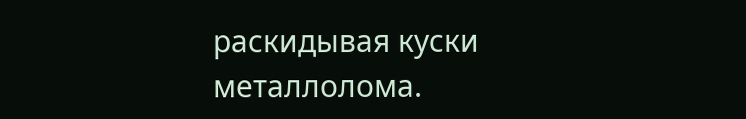раскидывая куски металлолома.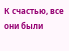К счастью, все они были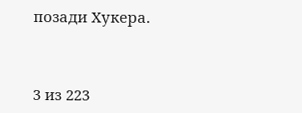позади Хукера.



3 из 223